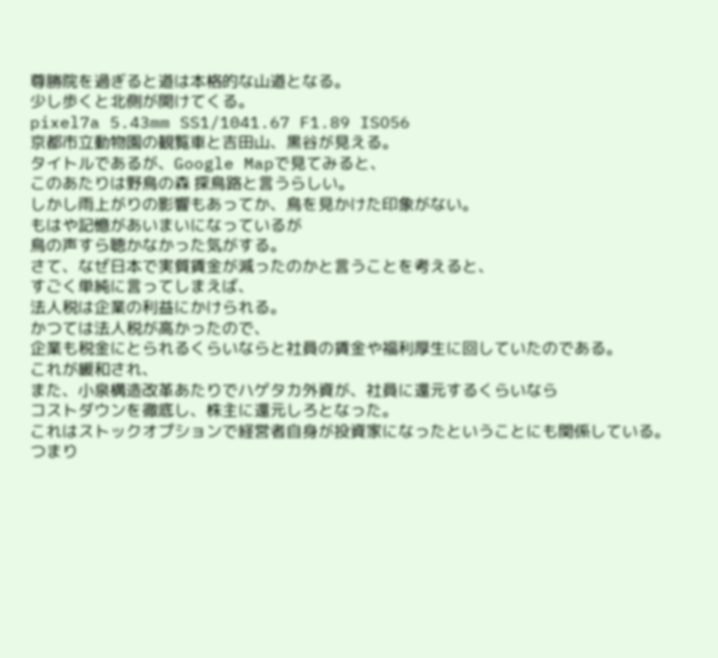尊勝院を過ぎると道は本格的な山道となる。
少し歩くと北側が開けてくる。
pixel7a 5.43mm SS1/1041.67 F1.89 ISO56
京都市立動物園の観覧車と吉田山、黒谷が見える。
タイトルであるが、Google Mapで見てみると、
このあたりは野鳥の森 探鳥路と言うらしい。
しかし雨上がりの影響もあってか、鳥を見かけた印象がない。
もはや記憶があいまいになっているが
鳥の声すら聴かなかった気がする。
さて、なぜ日本で実質賃金が減ったのかと言うことを考えると、
すごく単純に言ってしまえば、
法人税は企業の利益にかけられる。
かつては法人税が高かったので、
企業も税金にとられるくらいならと社員の賃金や福利厚生に回していたのである。
これが緩和され、
また、小泉構造改革あたりでハゲタカ外資が、社員に還元するくらいなら
コストダウンを徹底し、株主に還元しろとなった。
これはストックオプションで経営者自身が投資家になったということにも関係している。
つまり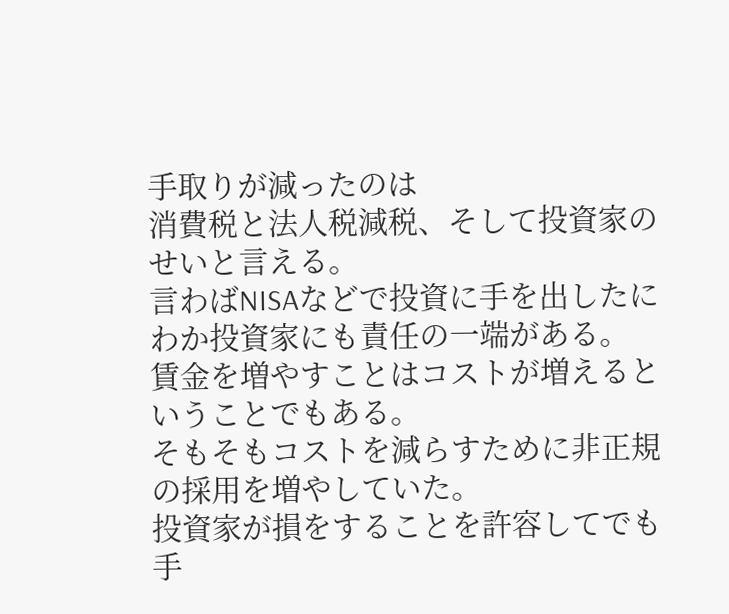手取りが減ったのは
消費税と法人税減税、そして投資家のせいと言える。
言わばNISAなどで投資に手を出したにわか投資家にも責任の一端がある。
賃金を増やすことはコストが増えるということでもある。
そもそもコストを減らすために非正規の採用を増やしていた。
投資家が損をすることを許容してでも手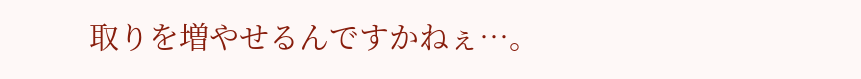取りを増やせるんですかねぇ…。